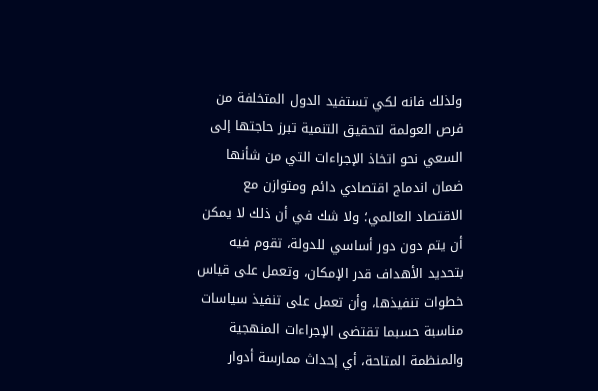ولذلك فانه لكي تستفيد الدول المتخلفة من فرص العولمة لتحقيق التنمية تبرز حاجتها إلى السعي نحو اتخاذ الإجراءات التي من شأنها ضمان اندماج اقتصادي دائم ومتوازن مع الاقتصاد العالمي؛ ولا شك في أن ذلك لا يمكن أن يتم دون دور أساسي للدولة، تقوم فيه بتحديد الأهداف قدر الإمكان، وتعمل على قياس خطوات تنفيذها، وأن تعمل على تنفيذ سياسات مناسبة حسبما تقتضى الإجراءات المنهجية والمنظمة المتاحة، أي إحداث ممارسة أدوار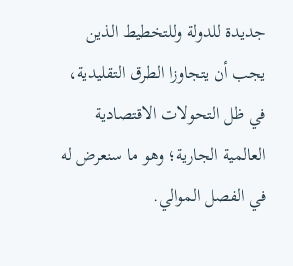جديدة للدولة وللتخطيط الذين يجب أن يتجاوزا الطرق التقليدية، في ظل التحولات الاقتصادية العالمية الجارية؛ وهو ما سنعرض له في الفصل الموالي.